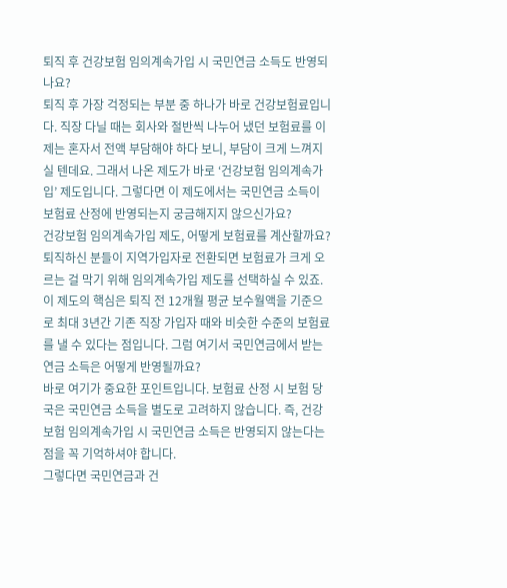퇴직 후 건강보험 임의계속가입 시 국민연금 소득도 반영되나요?
퇴직 후 가장 걱정되는 부분 중 하나가 바로 건강보험료입니다. 직장 다닐 때는 회사와 절반씩 나누어 냈던 보험료를 이제는 혼자서 전액 부담해야 하다 보니, 부담이 크게 느껴지실 텐데요. 그래서 나온 제도가 바로 ‘건강보험 임의계속가입’ 제도입니다. 그렇다면 이 제도에서는 국민연금 소득이 보험료 산정에 반영되는지 궁금해지지 않으신가요?
건강보험 임의계속가입 제도, 어떻게 보험료를 계산할까요?
퇴직하신 분들이 지역가입자로 전환되면 보험료가 크게 오르는 걸 막기 위해 임의계속가입 제도를 선택하실 수 있죠. 이 제도의 핵심은 퇴직 전 12개월 평균 보수월액을 기준으로 최대 3년간 기존 직장 가입자 때와 비슷한 수준의 보험료를 낼 수 있다는 점입니다. 그럼 여기서 국민연금에서 받는 연금 소득은 어떻게 반영될까요?
바로 여기가 중요한 포인트입니다. 보험료 산정 시 보험 당국은 국민연금 소득을 별도로 고려하지 않습니다. 즉, 건강보험 임의계속가입 시 국민연금 소득은 반영되지 않는다는 점을 꼭 기억하셔야 합니다.
그렇다면 국민연금과 건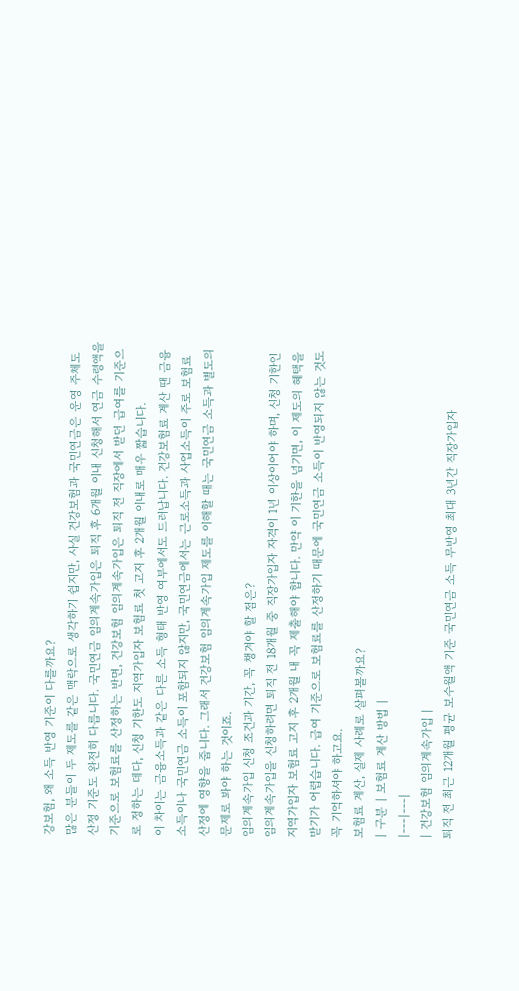강보험, 왜 소득 반영 기준이 다를까요?
많은 분들이 두 제도를 같은 맥락으로 생각하기 쉽지만, 사실 건강보험과 국민연금은 운영 주체도 산정 기준도 완전히 다릅니다. 국민연금 임의계속가입은 퇴직 후 6개월 이내 신청해서 연금 수령액을 기준으로 보험료를 산정하는 반면, 건강보험 임의계속가입은 퇴직 전 직장에서 받던 급여를 기준으로 정하는 데다, 신청 기한도 지역가입자 보험료 첫 고지 후 2개월 이내로 매우 짧습니다.
이 차이는 금융소득과 같은 다른 소득 형태 반영 여부에서도 드러납니다. 건강보험료 계산 땐 금융소득이나 국민연금 소득이 포함되지 않지만, 국민연금에서는 근로소득과 사업소득이 주로 보험료 산정에 영향을 줍니다. 그래서 건강보험 임의계속가입 제도를 이해할 때는 국민연금 소득과 별도의 문제로 봐야 하는 것이죠.
임의계속가입 신청 조건과 기간, 꼭 챙겨야 할 점은?
임의계속가입을 신청하려면 퇴직 전 18개월 중 직장가입자 자격이 1년 이상이어야 하며, 신청 기한인 지역가입자 보험료 고지 후 2개월 내 꼭 제출해야 합니다. 만약 이 기한을 넘기면, 이 제도의 혜택을 받기가 어렵습니다. 급여 기준으로 보험료를 산정하기 때문에 국민연금 소득이 반영되지 않는 것도 꼭 기억하셔야 하고요.
보험료 계산, 실제 사례로 살펴볼까요?
| 구분 | 보험료 계산 방법 |
|---|---|
| 건강보험 임의계속가입 |
퇴직 전 최근 12개월 평균 보수월액 기준 국민연금 소득 무반영 최대 3년간 직장가입자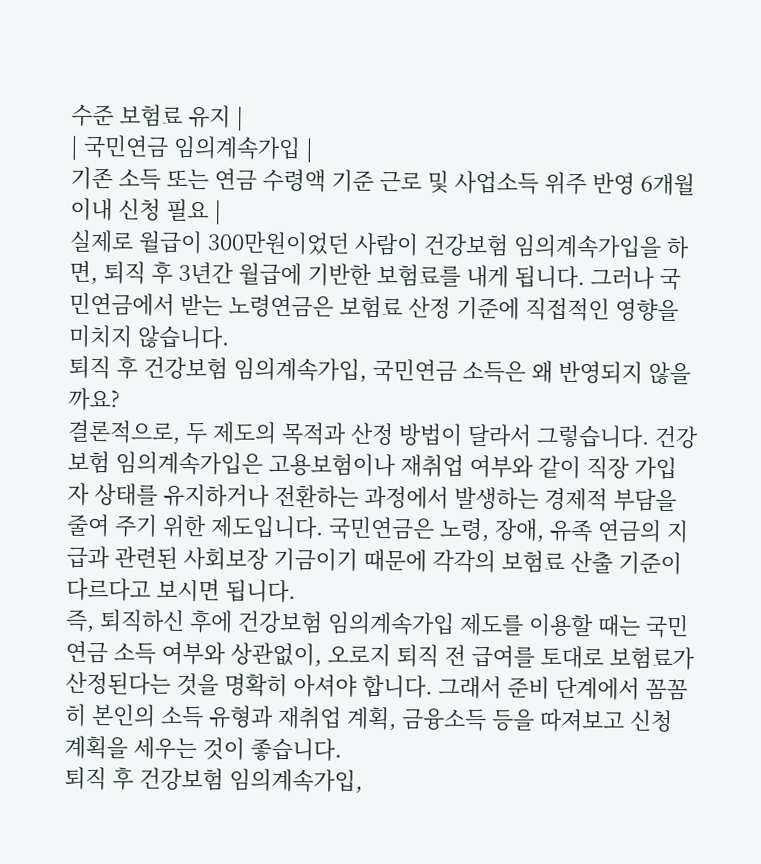수준 보험료 유지 |
| 국민연금 임의계속가입 |
기존 소득 또는 연금 수령액 기준 근로 및 사업소득 위주 반영 6개월 이내 신청 필요 |
실제로 월급이 300만원이었던 사람이 건강보험 임의계속가입을 하면, 퇴직 후 3년간 월급에 기반한 보험료를 내게 됩니다. 그러나 국민연금에서 받는 노령연금은 보험료 산정 기준에 직접적인 영향을 미치지 않습니다.
퇴직 후 건강보험 임의계속가입, 국민연금 소득은 왜 반영되지 않을까요?
결론적으로, 두 제도의 목적과 산정 방법이 달라서 그렇습니다. 건강보험 임의계속가입은 고용보험이나 재취업 여부와 같이 직장 가입자 상태를 유지하거나 전환하는 과정에서 발생하는 경제적 부담을 줄여 주기 위한 제도입니다. 국민연금은 노령, 장애, 유족 연금의 지급과 관련된 사회보장 기금이기 때문에 각각의 보험료 산출 기준이 다르다고 보시면 됩니다.
즉, 퇴직하신 후에 건강보험 임의계속가입 제도를 이용할 때는 국민연금 소득 여부와 상관없이, 오로지 퇴직 전 급여를 토대로 보험료가 산정된다는 것을 명확히 아셔야 합니다. 그래서 준비 단계에서 꼼꼼히 본인의 소득 유형과 재취업 계획, 금융소득 등을 따져보고 신청 계획을 세우는 것이 좋습니다.
퇴직 후 건강보험 임의계속가입,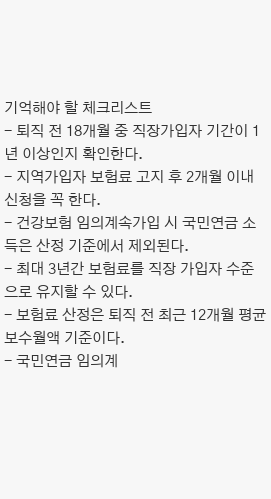기억해야 할 체크리스트
- 퇴직 전 18개월 중 직장가입자 기간이 1년 이상인지 확인한다.
- 지역가입자 보험료 고지 후 2개월 이내 신청을 꼭 한다.
- 건강보험 임의계속가입 시 국민연금 소득은 산정 기준에서 제외된다.
- 최대 3년간 보험료를 직장 가입자 수준으로 유지할 수 있다.
- 보험료 산정은 퇴직 전 최근 12개월 평균 보수월액 기준이다.
- 국민연금 임의계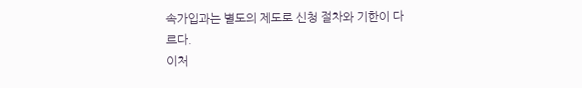속가입과는 별도의 제도로 신청 절차와 기한이 다르다.
이처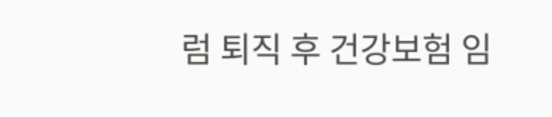럼 퇴직 후 건강보험 임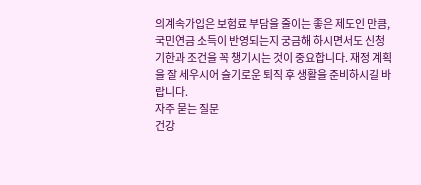의계속가입은 보험료 부담을 줄이는 좋은 제도인 만큼, 국민연금 소득이 반영되는지 궁금해 하시면서도 신청 기한과 조건을 꼭 챙기시는 것이 중요합니다. 재정 계획을 잘 세우시어 슬기로운 퇴직 후 생활을 준비하시길 바랍니다.
자주 묻는 질문
건강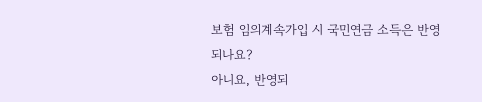보험 임의계속가입 시 국민연금 소득은 반영되나요?
아니요, 반영되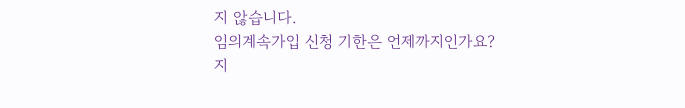지 않습니다.
임의계속가입 신청 기한은 언제까지인가요?
지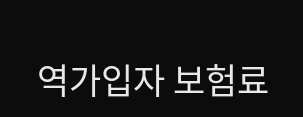역가입자 보험료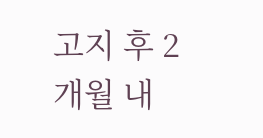고지 후 2개월 내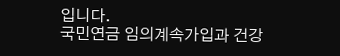입니다.
국민연금 임의계속가입과 건강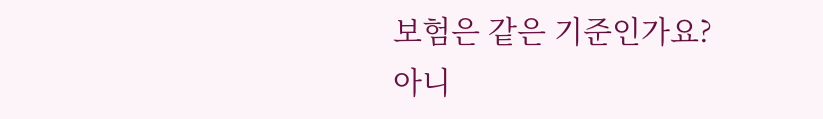보험은 같은 기준인가요?
아니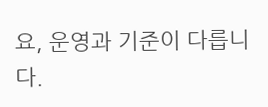요, 운영과 기준이 다릅니다.